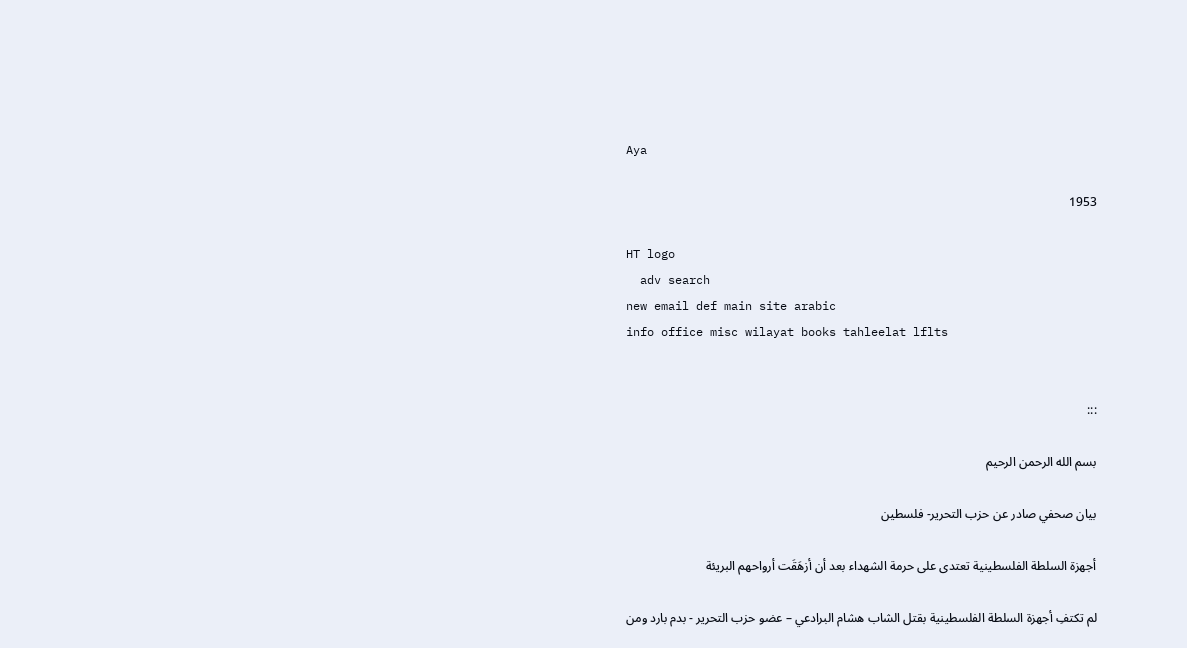Aya

1953

HT logo
  adv search
new email def main site arabic
info office misc wilayat books tahleelat lflts


:::

بسم الله الرحمن الرحيم

بيان صحفي صادر عن حزب التحرير- فلسطين

أجهزة السلطة الفلسطينية تعتدى على حرمة الشهداء بعد أن أزهَقَت أرواحهم البريئة

لم تكتفِ أجهزة السلطة الفلسطينية بقتل الشاب هشام البرادعي – عضو حزب التحرير - بدم بارد ومن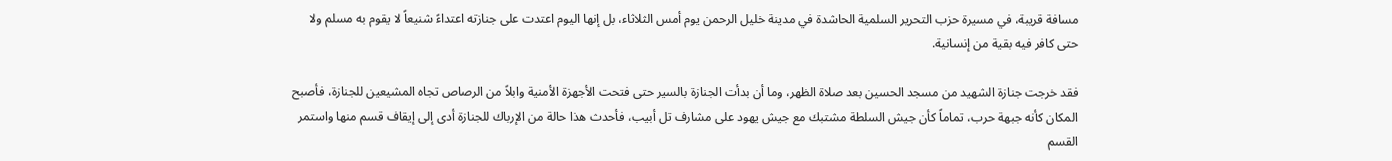مسافة قريبة، في مسيرة حزب التحرير السلمية الحاشدة في مدينة خليل الرحمن يوم أمس الثلاثاء، بل إنها اليوم اعتدت على جنازته اعتداءً شنيعاً لا يقوم به مسلم ولا حتى كافر فيه بقية من إنسانية.

فقد خرجت جنازة الشهيد من مسجد الحسين بعد صلاة الظهر، وما أن بدأت الجنازة بالسير حتى فتحت الأجهزة الأمنية وابلاً من الرصاص تجاه المشيعين للجنازة، فأصبح المكان كأنه جبهة حرب، تماماً كأن جيش السلطة مشتبك مع جيش يهود على مشارف تل أبيب، فأحدث هذا حالة من الإرباك للجنازة أدى إلى إيقاف قسم منها واستمر القسم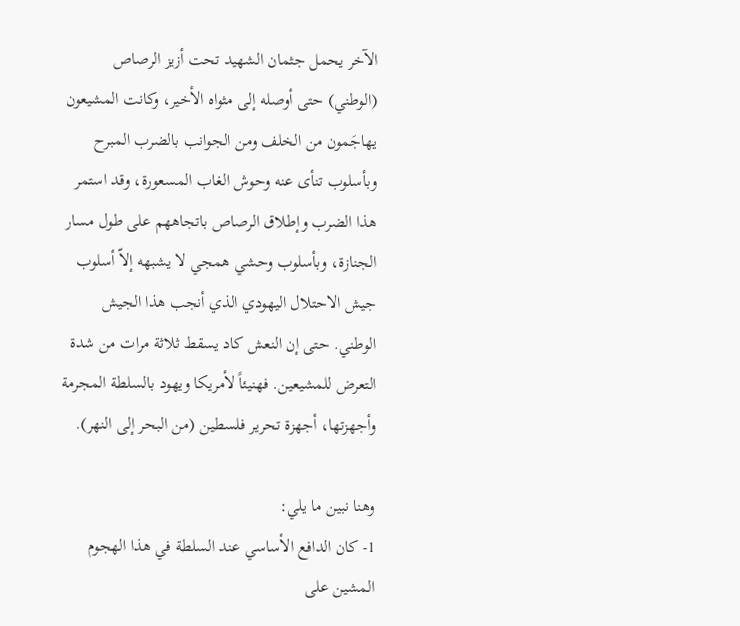الآخر يحمل جثمان الشهيد تحت أزيز الرصاص (الوطني) حتى أوصله إلى مثواه الأخير، وكانت المشيعون يهاجَمون من الخلف ومن الجوانب بالضرب المبرح وبأسلوب تنأى عنه وحوش الغاب المسعورة، وقد استمر هذا الضرب وإطلاق الرصاص باتجاههم على طول مسار الجنازة، وبأسلوب وحشي همجي لا يشبهه إلاّ أسلوب جيش الاحتلال اليهودي الذي أنجب هذا الجيش الوطني. حتى إن النعش كاد يسقط ثلاثة مرات من شدة التعرض للمشيعين. فهنيئاً لأمريكا ويهود بالسلطة المجرمة وأجهزتها، أجهزة تحرير فلسطين (من البحر إلى النهر).

وهنا نبين ما يلي:
1- كان الدافع الأساسي عند السلطة في هذا الهجوم المشين على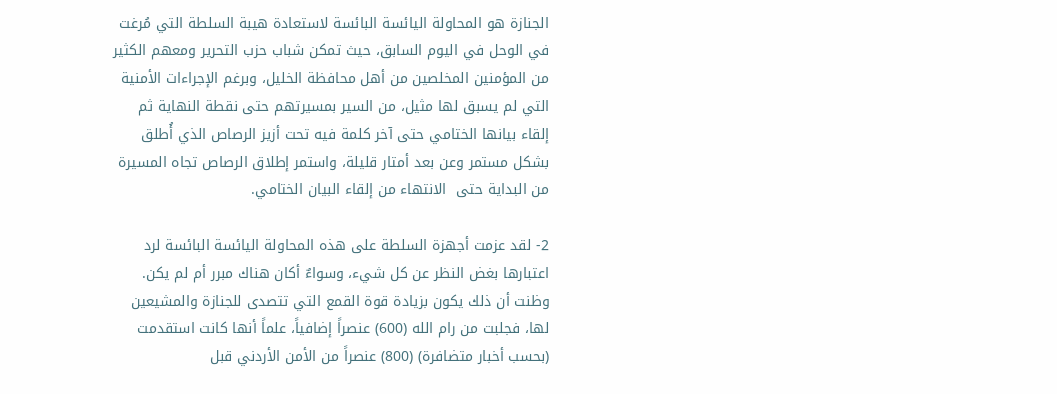الجنازة هو المحاولة اليائسة البائسة لاستعادة هيبة السلطة التي مُرغت في الوحل في اليوم السابق، حيث تمكن شباب حزب التحرير ومعهم الكثير من المؤمنين المخلصين من أهل محافظة الخليل، وبرغم الإجراءات الأمنية التي لم يسبق لها مثيل، من السير بمسيرتهم حتى نقطة النهاية ثم إلقاء بيانها الختامي حتى آخر كلمة فيه تحت أزيز الرصاص الذي أُطلق بشكل مستمر وعن بعد أمتار قليلة، واستمر إطلاق الرصاص تجاه المسيرة من البداية حتى  الانتهاء من إلقاء البيان الختامي.

2- لقد عزمت أجهزة السلطة على هذه المحاولة اليائسة البائسة لرد اعتبارها بغض النظر عن كل شيء، وسواءٌ أكان هناك مبرر أم لم يكن. وظنت أن ذلك يكون بزيادة قوة القمع التي تتصدى للجنازة والمشيعين لها، فجلبت من رام الله (600) عنصراً إضافياً، علماً أنها كانت استقدمت (بحسب أخبار متضافرة) (800) عنصراً من الأمن الأردني قبل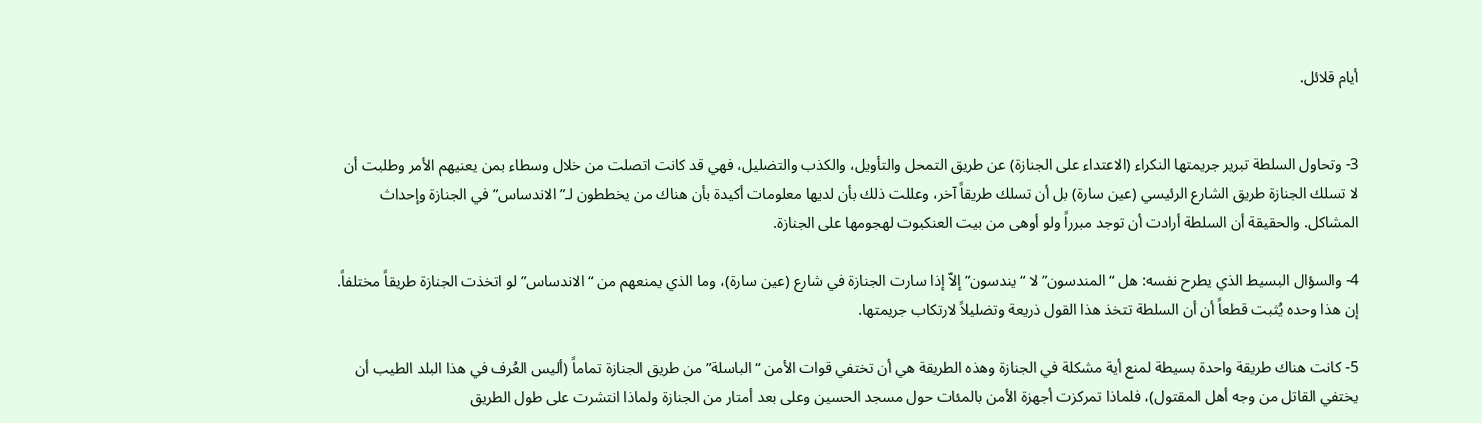أيام قلائل.


3- وتحاول السلطة تبرير جريمتها النكراء (الاعتداء على الجنازة) عن طريق التمحل والتأويل، والكذب والتضليل، فهي قد كانت اتصلت من خلال وسطاء بمن يعنيهم الأمر وطلبت أن لا تسلك الجنازة طريق الشارع الرئيسي (عين سارة) بل أن تسلك طريقاً آخر، وعللت ذلك بأن لديها معلومات أكيدة بأن هناك من يخططون لـ”الاندساس” في الجنازة وإحداث المشاكل. والحقيقة أن السلطة أرادت أن توجد مبرراً ولو أوهى من بيت العنكبوت لهجومها على الجنازة.

4- والسؤال البسيط الذي يطرح نفسه: هل “المندسون” لا “يندسون” إلاّ إذا سارت الجنازة في شارع (عين سارة)، وما الذي يمنعهم من “الاندساس” لو اتخذت الجنازة طريقاً مختلفاً. إن هذا وحده يُثبت قطعاً أن أن السلطة تتخذ هذا القول ذريعة وتضليلاً لارتكاب جريمتها.

5- كانت هناك طريقة واحدة بسيطة لمنع أية مشكلة في الجنازة وهذه الطريقة هي أن تختفي قوات الأمن “الباسلة” من طريق الجنازة تماماً (أليس العُرف في هذا البلد الطيب أن يختفي القاتل من وجه أهل المقتول)، فلماذا تمركزت أجهزة الأمن بالمئات حول مسجد الحسين وعلى بعد أمتار من الجنازة ولماذا انتشرت على طول الطريق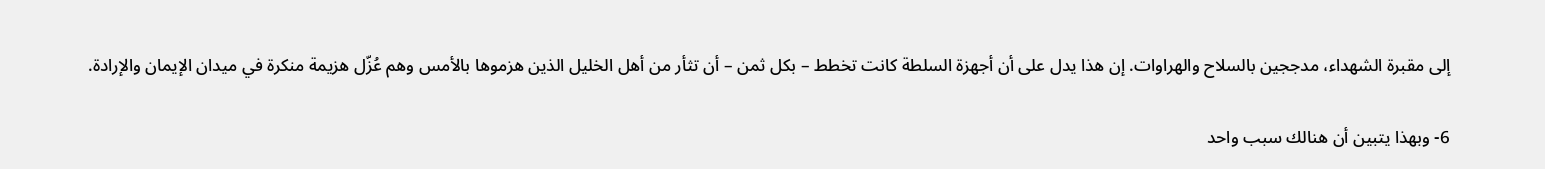إلى مقبرة الشهداء، مدججين بالسلاح والهراوات. إن هذا يدل على أن أجهزة السلطة كانت تخطط – بكل ثمن – أن تثأر من أهل الخليل الذين هزموها بالأمس وهم عُزّل هزيمة منكرة في ميدان الإيمان والإرادة.

6- وبهذا يتبين أن هنالك سبب واحد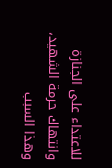للاعتداء على الجنازة وانتهاك حرمة الشهيد، وهذا السبب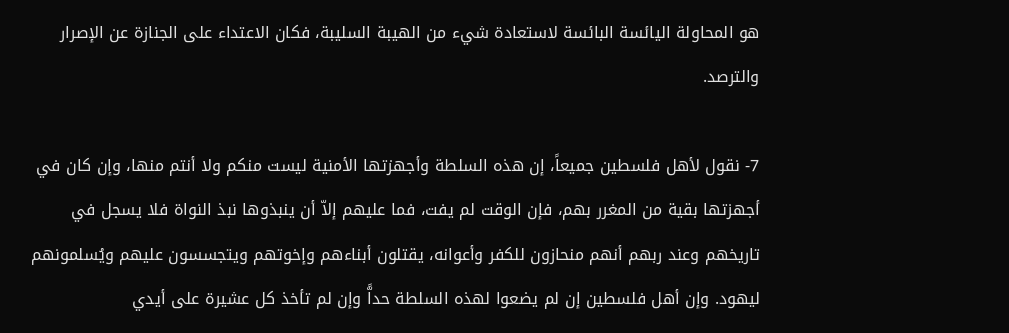هو المحاولة اليائسة البائسة لاستعادة شيء من الهيبة السليبة، فكان الاعتداء على الجنازة عن الإصرار والترصد.

7- نقول لأهل فلسطين جميعاً، إن هذه السلطة وأجهزتها الأمنية ليست منكم ولا أنتم منها، وإن كان في أجهزتها بقية من المغرر بهم، فإن الوقت لم يفت، فما عليهم إلاّ أن ينبذوها نبذ النواة فلا يسجل في تاريخهم وعند ربهم أنهم منحازون للكفر وأعوانه، يقتلون أبناءهم وإخوتهم ويتجسسون عليهم ويُسلمونهم ليهود. وإن أهل فلسطين إن لم يضعوا لهذه السلطة حداًّ وإن لم تأخذ كل عشيرة على أيدي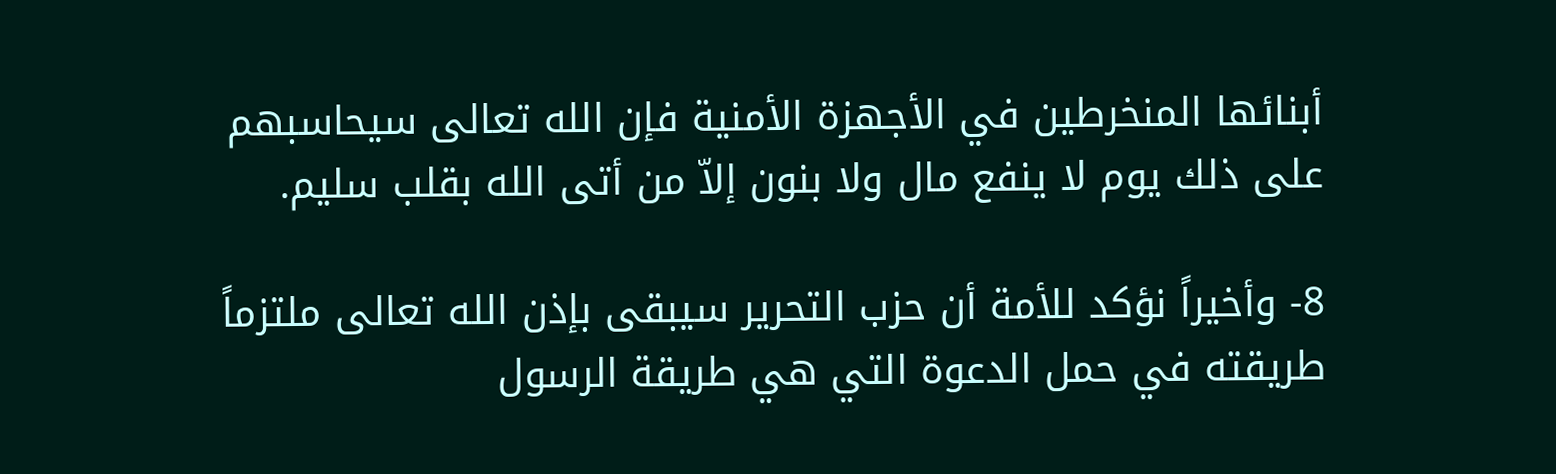أبنائها المنخرطين في الأجهزة الأمنية فإن الله تعالى سيحاسبهم على ذلك يوم لا ينفع مال ولا بنون إلاّ من أتى الله بقلب سليم.

8- وأخيراً نؤكد للأمة أن حزب التحرير سيبقى بإذن الله تعالى ملتزماً طريقته في حمل الدعوة التي هي طريقة الرسول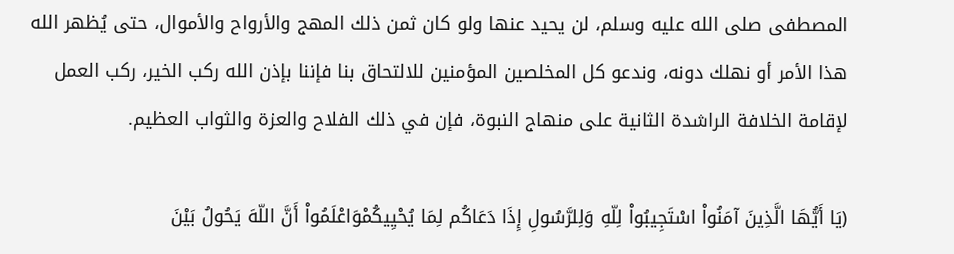المصطفى صلى الله عليه وسلم، لن يحيد عنها ولو كان ثمن ذلك المهج والأرواح والأموال، حتى يُظهر الله هذا الأمر أو نهلك دونه، وندعو كل المخلصين المؤمنين للالتحاق بنا فإننا بإذن الله ركب الخير، ركب العمل لإقامة الخلافة الراشدة الثانية على منهاج النبوة، فإن في ذلك الفلاح والعزة والثواب العظيم.

(يَا أَيُّهَا الَّذِينَ آمَنُواْ اسْتَجِيبُواْ لِلّهِ وَلِلرَّسُولِ إِذَا دَعَاكُم لِمَا يُحْيِيكُمْوَاعْلَمُواْ أَنَّ اللّهَ يَحُولُ بَيْنَ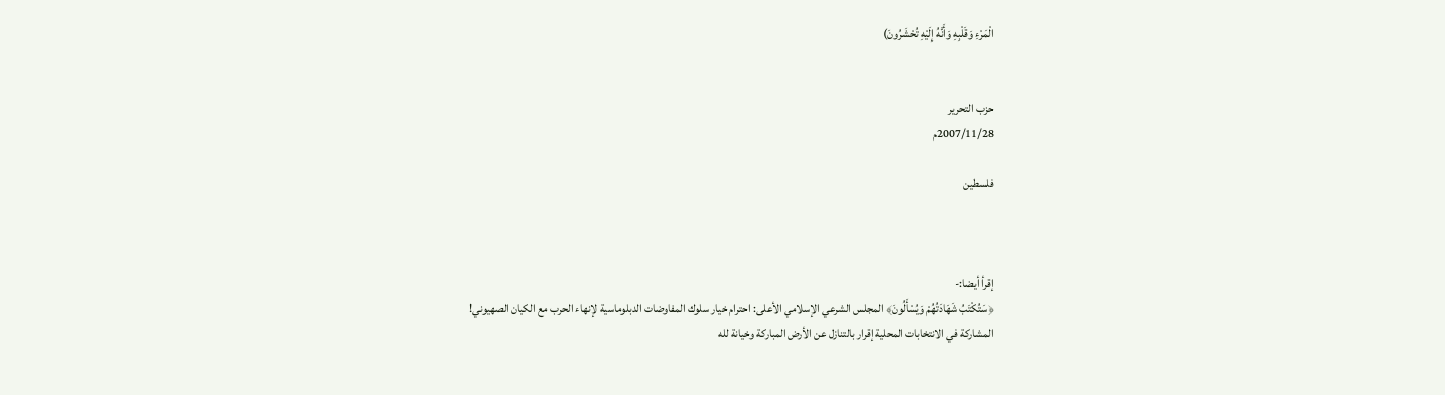الْمَرْءِ وَقَلْبِهِ وَأَنَّهُ إِلَيْهِ تُحْشَرُونَ)


حزب التحرير
2007/11/28م

فلسطين



إقرأ أيضا:-
﴿سَتُكْتَبُ شَهَادَتُهُمْ وَيُسْأَلُونَ﴾ المجلس الشرعي الإسلامي الأعلى: احترام خيار سلوك المفاوضات الدبلوماسية لإنهاء الحرب مع الكيان الصهيوني!
المشاركة في الانتخابات المحلية إقرار بالتنازل عن الأرض المباركة وخيانة لله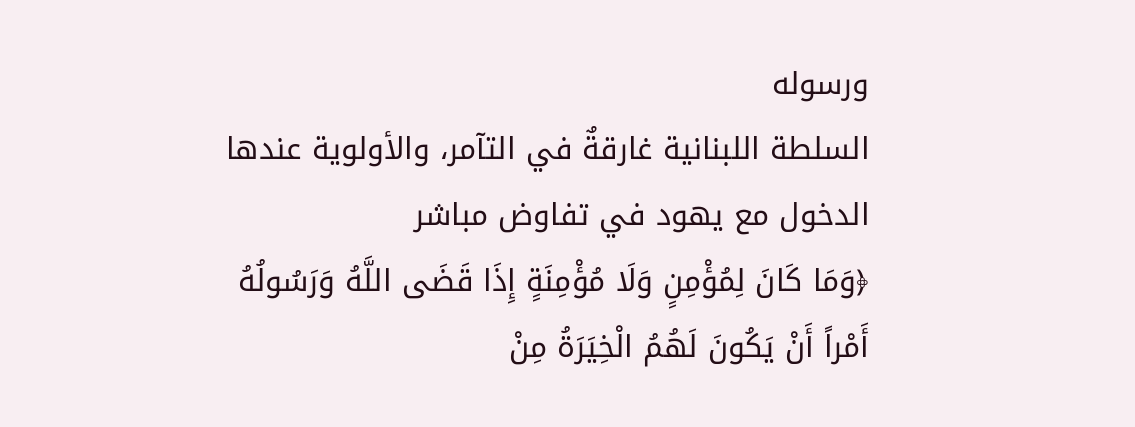ورسوله
السلطة اللبنانية غارقةٌ في التآمر، والأولوية عندها الدخول مع يهود في تفاوض مباشر
﴿وَمَا كَانَ لِمُؤْمِنٍ وَلَا مُؤْمِنَةٍ إِذَا قَضَى اللَّهُ وَرَسُولُهُ أَمْراً أَنْ يَكُونَ لَهُمُ الْخِيَرَةُ مِنْ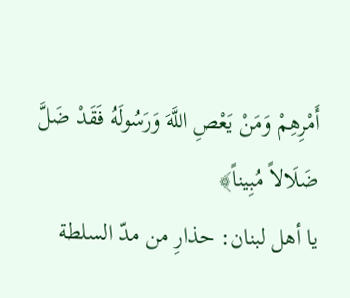أَمْرِهِمْ وَمَنْ يَعْصِ اللَّهَ وَرَسُولَهُ فَقَدْ ضَلَّ ضَلَالاً مُبِيناً﴾
يا أهل لبنان: حذارِ من مدّ السلطة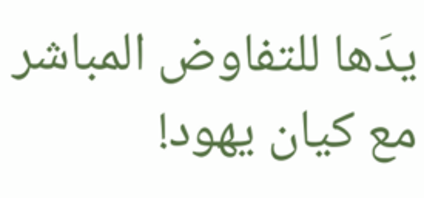يدَها للتفاوض المباشر مع كيان يهود!